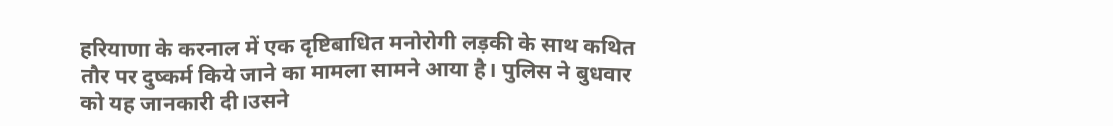हरियाणा के करनाल में एक दृष्टिबाधित मनोरोगी लड़की के साथ कथित तौर पर दुष्कर्म किये जाने का मामला सामने आया है। पुलिस ने बुधवार को यह जानकारी दी।उसने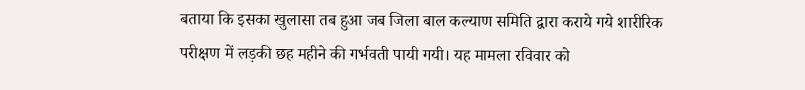बताया कि इसका खुलासा तब हुआ जब जिला बाल कल्याण समिति द्वारा कराये गये शारीरिक परीक्षण में लड़की छह महीने की गर्भवती पायी गयी। यह मामला रविवार को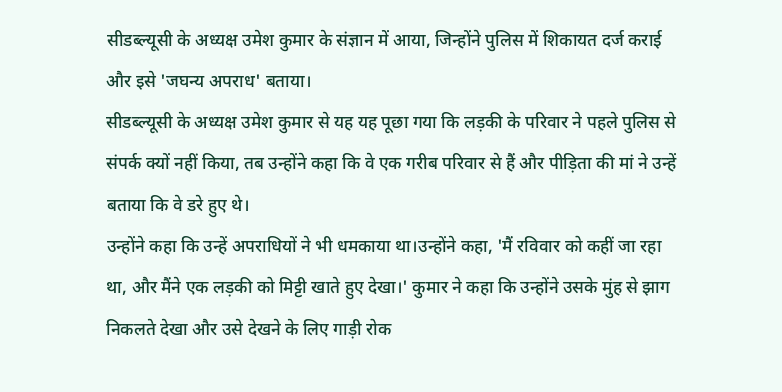सीडब्ल्यूसी के अध्यक्ष उमेश कुमार के संज्ञान में आया, जिन्होंने पुलिस में शिकायत दर्ज कराई और इसे 'जघन्य अपराध' बताया।
सीडब्ल्यूसी के अध्यक्ष उमेश कुमार से यह यह पूछा गया कि लड़की के परिवार ने पहले पुलिस से संपर्क क्यों नहीं किया, तब उन्होंने कहा कि वे एक गरीब परिवार से हैं और पीड़िता की मां ने उन्हें बताया कि वे डरे हुए थे।
उन्होंने कहा कि उन्हें अपराधियों ने भी धमकाया था।उन्होंने कहा, 'मैं रविवार को कहीं जा रहा था, और मैंने एक लड़की को मिट्टी खाते हुए देखा।' कुमार ने कहा कि उन्होंने उसके मुंह से झाग निकलते देखा और उसे देखने के लिए गाड़ी रोक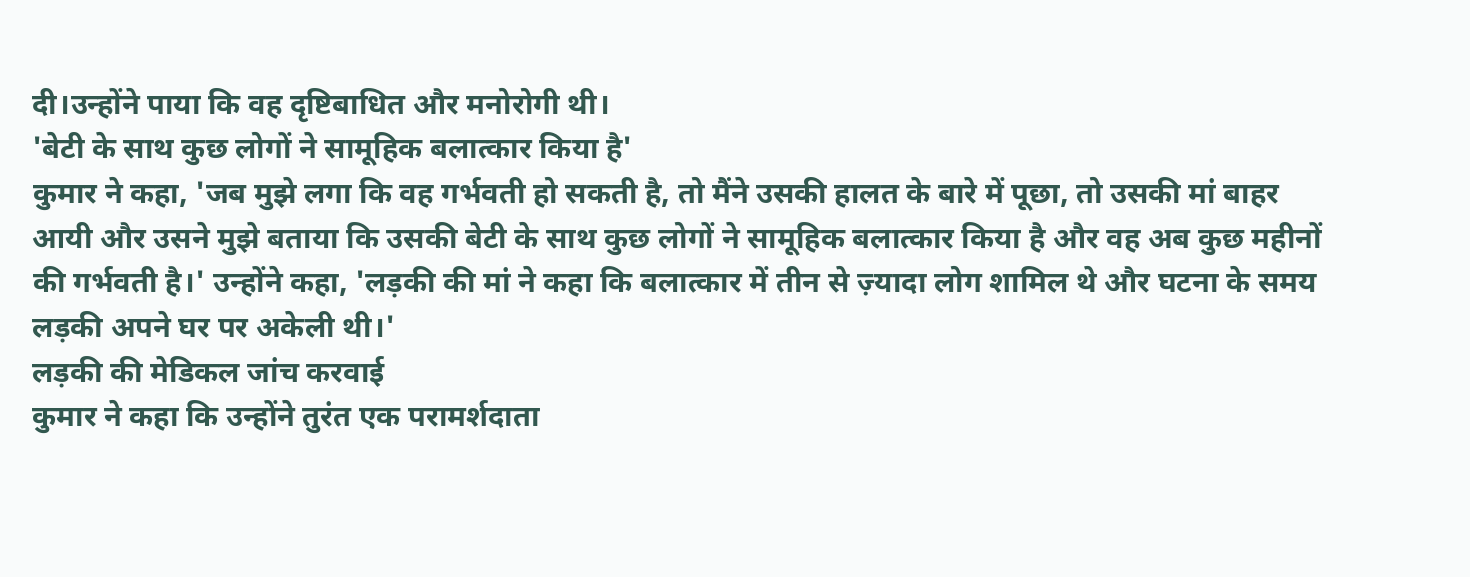दी।उन्होंने पाया कि वह दृष्टिबाधित और मनोरोगी थी।
'बेटी के साथ कुछ लोगों ने सामूहिक बलात्कार किया है'
कुमार ने कहा, 'जब मुझे लगा कि वह गर्भवती हो सकती है, तो मैंने उसकी हालत के बारे में पूछा, तो उसकी मां बाहर आयी और उसने मुझे बताया कि उसकी बेटी के साथ कुछ लोगों ने सामूहिक बलात्कार किया है और वह अब कुछ महीनों की गर्भवती है।' उन्होंने कहा, 'लड़की की मां ने कहा कि बलात्कार में तीन से ज़्यादा लोग शामिल थे और घटना के समय लड़की अपने घर पर अकेली थी।'
लड़की की मेडिकल जांच करवाई
कुमार ने कहा कि उन्होंने तुरंत एक परामर्शदाता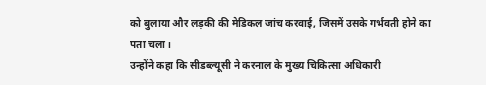को बुलाया और लड़की की मेडिकल जांच करवाई, जिसमें उसके गर्भवती होने का पता चला।
उन्होंने कहा कि सीडब्ल्यूसी ने करनाल के मुख्य चिकित्सा अधिकारी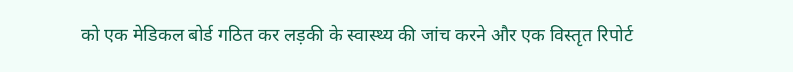को एक मेडिकल बोर्ड गठित कर लड़की के स्वास्थ्य की जांच करने और एक विस्तृत रिपोर्ट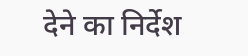देने का निर्देश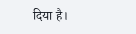दिया है।